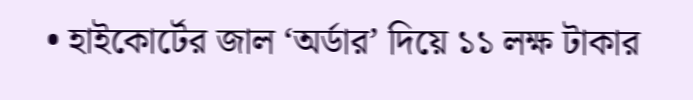• হাইকোর্টের জাল ‘অর্ডার’ দিয়ে ১১ লক্ষ টাকার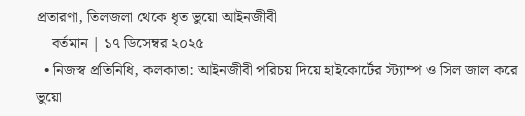প্রতারণা, তিলজলা থেকে ধৃত ভুয়ো আইনজীবী
    বর্তমান | ১৭ ডিসেম্বর ২০২৫
  • নিজস্ব প্রতিনিধি, কলকাতা: আইনজীবী পরিচয় দিয়ে হাইকোর্টের স্ট্যাম্প ও সিল জাল করে ভুয়ো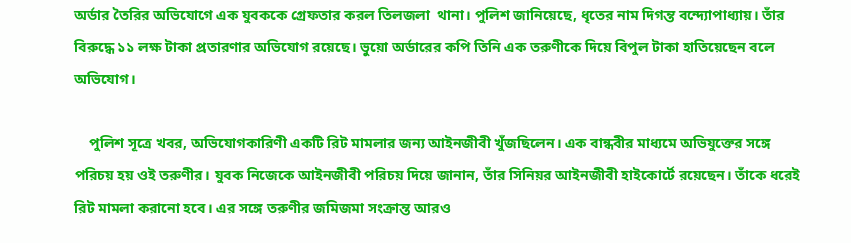অর্ডার তৈরির অভিযোগে এক যুবককে গ্রেফতার করল তিলজলা  থানা। পুলিশ জানিয়েছে, ধৃতের নাম দিগন্ত বন্দ্যোপাধ্যায়। তাঁর বিরুদ্ধে ১১ লক্ষ টাকা প্রতারণার অভিযোগ রয়েছে। ভুয়ো অর্ডারের কপি তিনি এক তরুণীকে দিয়ে বিপুল টাকা হাতিয়েছেন বলে অভিযোগ।

    পুলিশ সূত্রে খবর, অভিযোগকারিণী একটি রিট মামলার জন্য আইনজীবী খুঁজছিলেন। এক বান্ধবীর মাধ্যমে অভিযুক্তের সঙ্গে পরিচয় হয় ওই তরুণীর। যুবক নিজেকে আইনজীবী পরিচয় দিয়ে জানান, তাঁর সিনিয়র আইনজীবী হাইকোর্টে রয়েছেন। তাঁকে ধরেই রিট মামলা করানো হবে। এর সঙ্গে তরুণীর জমিজমা সংক্রান্ত আরও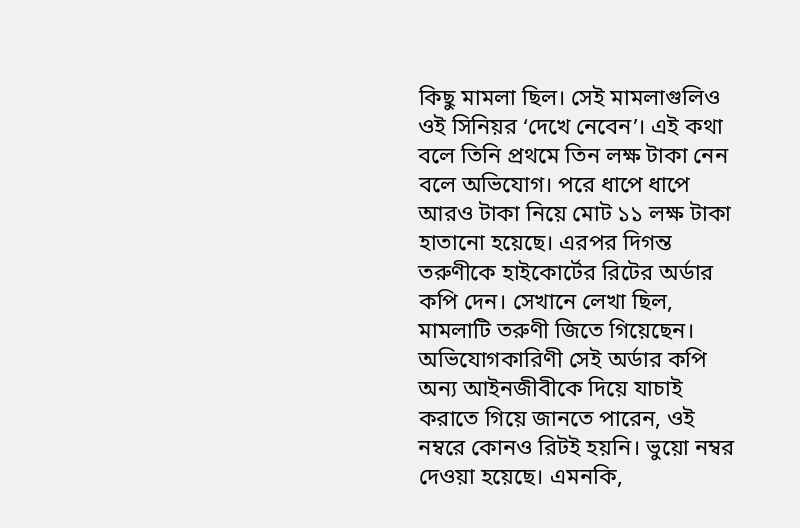কিছু মামলা ছিল। সেই মামলাগুলিও ওই সিনিয়র ‘দেখে নেবেন’। এই কথা বলে তিনি প্রথমে তিন লক্ষ টাকা নেন বলে অভিযোগ। পরে ধাপে ধাপে আরও টাকা নিয়ে মোট ১১ লক্ষ টাকা হাতানো হয়েছে। এরপর দিগন্ত তরুণীকে হাইকোর্টের রিটের অর্ডার কপি দেন। সেখানে লেখা ছিল, মামলাটি তরুণী জিতে গিয়েছেন। অভিযোগকারিণী সেই অর্ডার কপি অন্য আইনজীবীকে দিয়ে যাচাই করাতে গিয়ে জানতে পারেন, ওই নম্বরে কোনও রিটই হয়নি। ভুয়ো নম্বর দেওয়া হয়েছে। এমনকি,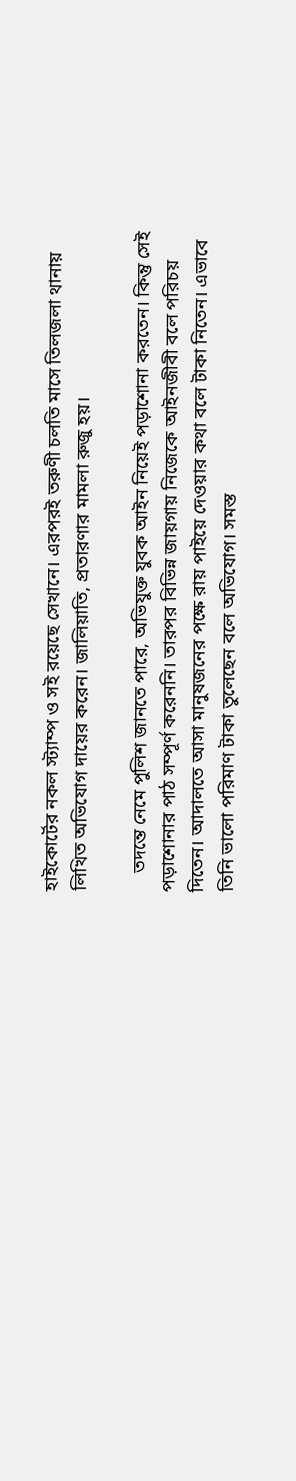হাইকোর্টের নকল স্ট্যাম্প ও সই রয়েছে সেখানে। এরপরই তরুণী চলতি মাসে তিলজলা থানায় লিখিত অভিযোগ দায়ের করেন। জালিয়াতি, প্রতারণার মামলা রুজু হয়।

    তদন্তে নেমে পুলিশ জানতে পারে, অভিযুক্ত যুবক আইন নিয়েই পড়াশোনা করতেন। কিন্তু সেই পড়াশোনার পাঠ সম্পূর্ণ করেননি। তারপর বিভিন্ন জায়গায় নিজেকে আইনজীবী বলে পরিচয় দিতেন। আদালতে আসা মানুষজনের পক্ষে রায় পাইয়ে দেওয়ার কথা বলে টাকা নিতেন। এভাবে তিনি ভালো পরিমাণ টাকা তুলেছেন বলে অভিযোগ। সমস্ত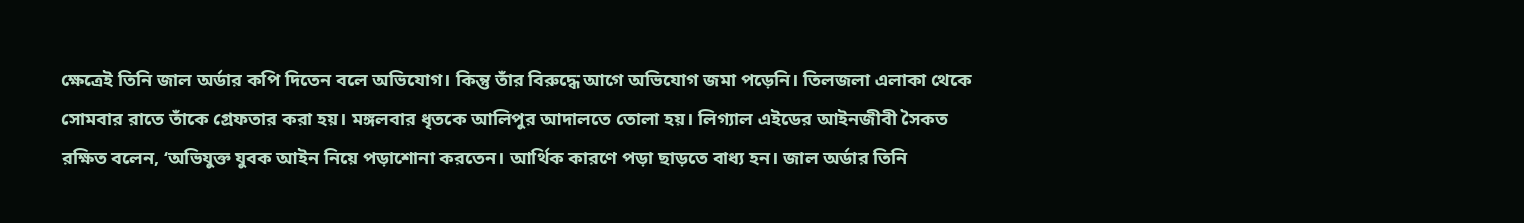ক্ষেত্রেই তিনি জাল অর্ডার কপি দিতেন বলে অভিযোগ। কিন্তু তাঁর বিরুদ্ধে আগে অভিযোগ জমা পড়েনি। তিলজলা এলাকা থেকে সোমবার রাতে তাঁকে গ্রেফতার করা হয়। মঙ্গলবার ধৃতকে আলিপুর আদালতে তোলা হয়। লিগ্যাল এইডের আইনজীবী সৈকত রক্ষিত বলেন, ‘অভিযুক্ত যুবক আইন নিয়ে পড়াশোনা করতেন। আর্থিক কারণে পড়া ছাড়তে বাধ্য হন। জাল অর্ডার তিনি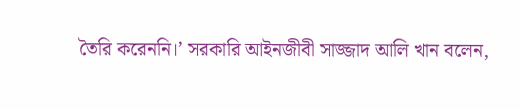তৈরি করেননি।’ সরকারি আইনজীবী সাজ্জাদ আলি খান বলেন,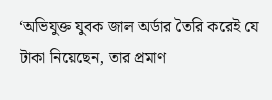‘অভিযুক্ত যুবক জাল অর্ডার তৈরি করেই যে টাকা নিয়েছেন, তার প্রমাণ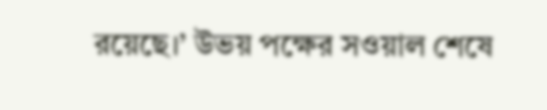রয়েছে।’ উভয় পক্ষের সওয়াল শেষে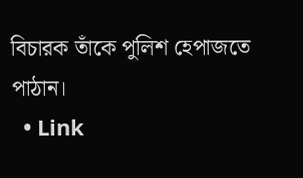বিচারক তাঁকে পুলিশ হেপাজতে পাঠান।
  • Link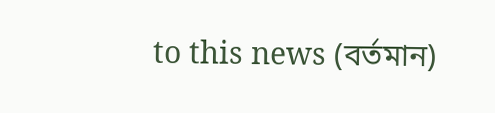to this news (বর্তমান)